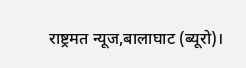राष्ट्रमत न्यूज,बालाघाट (ब्यूरो)।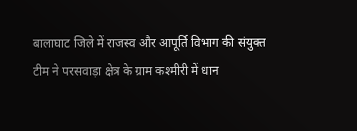बालाघाट जिले में राजस्व और आपूर्ति विभाग की संयुक्त टीम ने परसवाड़ा क्षेत्र के ग्राम कश्मीरी में धान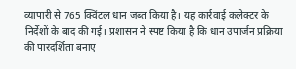व्यापारी से 765 क्विंटल धान जब्त किया है। यह कार्रवाई कलेक्टर के निर्देशों के बाद की गई। प्रशासन ने स्पष्ट किया है कि धान उपार्जन प्रक्रिया की पारदर्शिता बनाए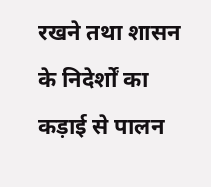रखने तथा शासन के निदेर्शों का कड़ाई से पालन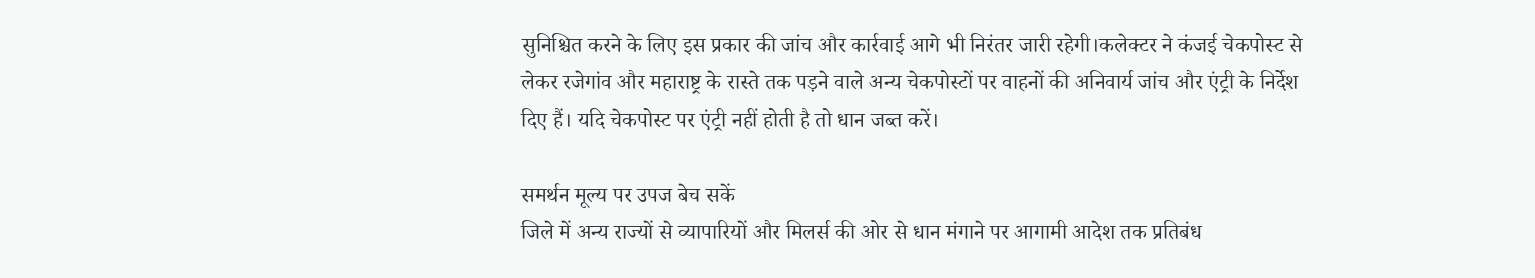सुनिश्चित करने के लिए इस प्रकार की जांच और कार्रवाई आगे भी निरंतर जारी रहेगी।कलेक्टर ने कंजई चेकपोस्ट से लेकर रजेगांव और महाराष्ट्र के रास्ते तक पड़ने वाले अन्य चेकपोस्टों पर वाहनों की अनिवार्य जांच और एंट्री के निर्देश दिए हैं। यदि चेकपोस्ट पर एंट्री नहीं होती है तो धान जब्त करें।

समर्थन मूल्य पर उपज बेच सकें
जिले में अन्य राज्यों से व्यापारियों और मिलर्स की ओर से धान मंगाने पर आगामी आदेश तक प्रतिबंध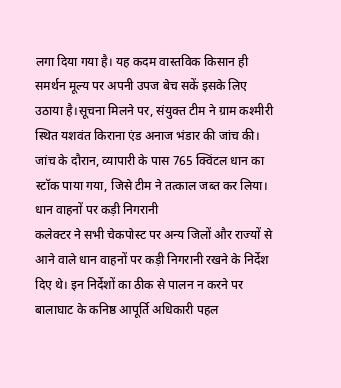लगा दिया गया है। यह कदम वास्तविक किसान ही समर्थन मूल्य पर अपनी उपज बेच सकें इसके लिए उठाया है।सूचना मिलने पर, संयुक्त टीम ने ग्राम कश्मीरी स्थित यशवंत किराना एंड अनाज भंडार की जांच की। जांच के दौरान, व्यापारी के पास 765 क्विंटल धान का स्टॉक पाया गया, जिसे टीम ने तत्काल जब्त कर लिया।
धान वाहनों पर कड़ी निगरानी
कलेक्टर ने सभी चेकपोस्ट पर अन्य जिलों और राज्यों से आने वाले धान वाहनों पर कड़ी निगरानी रखने के निर्देश दिए थे। इन निर्देशों का ठीक से पालन न करने पर बालाघाट के कनिष्ठ आपूर्ति अधिकारी पहल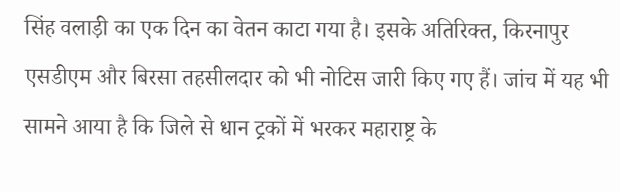सिंह वलाड़ी का एक दिन का वेतन काटा गया है। इसके अतिरिक्त, किरनापुर एसडीएम और बिरसा तहसीलदार को भी नोटिस जारी किए गए हैं। जांच में यह भी सामने आया है कि जिले से धान ट्रकों में भरकर महाराष्ट्र के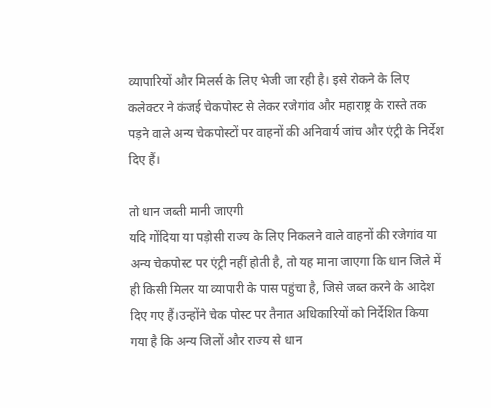व्यापारियों और मिलर्स के लिए भेजी जा रही है। इसे रोकने के लिए कलेक्टर ने कंजई चेकपोस्ट से लेकर रजेगांव और महाराष्ट्र के रास्ते तक पड़ने वाले अन्य चेकपोस्टों पर वाहनों की अनिवार्य जांच और एंट्री के निर्देश दिए हैं।

तो धान जब्ती मानी जाएगी
यदि गोंदिया या पड़ोसी राज्य के लिए निकलने वाले वाहनों की रजेगांव या अन्य चेकपोस्ट पर एंट्री नहीं होती है, तो यह माना जाएगा कि धान जिले में ही किसी मिलर या व्यापारी के पास पहुंचा है, जिसे जब्त करने के आदेश दिए गए हैं।उन्होंने चेक पोस्ट पर तैनात अधिकारियों को निर्देशित किया गया है कि अन्य जिलों और राज्य से धान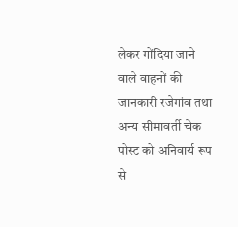लेकर गोंदिया जाने वाले वाहनों की जानकारी रजेगांव तथा अन्य सीमावर्ती चेक पोस्ट को अनिवार्य रूप से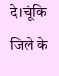दे।चूंकि जिले के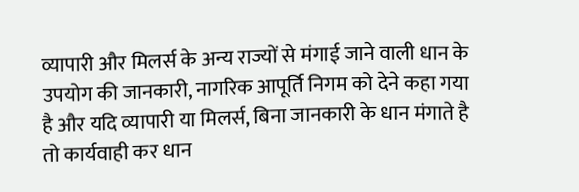व्यापारी और मिलर्स के अन्य राज्यों से मंगाई जाने वाली धान के उपयोग की जानकारी, नागरिक आपूर्ति निगम को देने कहा गया है और यदि व्यापारी या मिलर्स, बिना जानकारी के धान मंगाते है तो कार्यवाही कर धान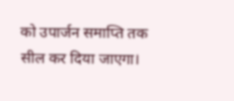को उपार्जन समाप्ति तक सील कर दिया जाएगा।